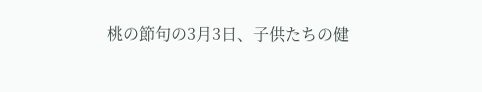桃の節句の3月3日、子供たちの健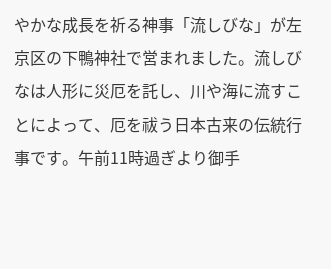やかな成長を祈る神事「流しびな」が左京区の下鴨神社で営まれました。流しびなは人形に災厄を託し、川や海に流すことによって、厄を祓う日本古来の伝統行事です。午前11時過ぎより御手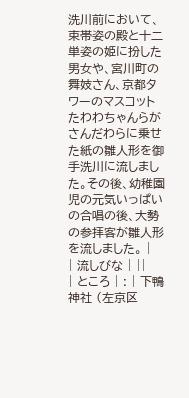洗川前において、束帯姿の殿と十二単姿の姫に扮した男女や、宮川町の舞妓さん、京都タワーのマスコットたわわちゃんらがさんだわらに乗せた紙の雛人形を御手洗川に流しました。その後、幼稚園児の元気いっぱいの合唱の後、大勢の参拝客が雛人形を流しました。 |
| 流しびな | ||
| ところ | : | 下鴨神社 (左京区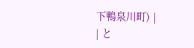下鴨泉川町) |
| と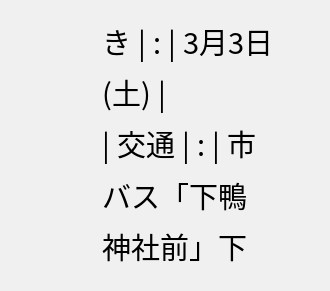き | : | 3月3日(土) |
| 交通 | : | 市バス「下鴨神社前」下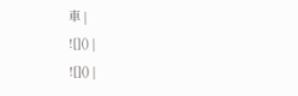車 |
![]() |
![]() |